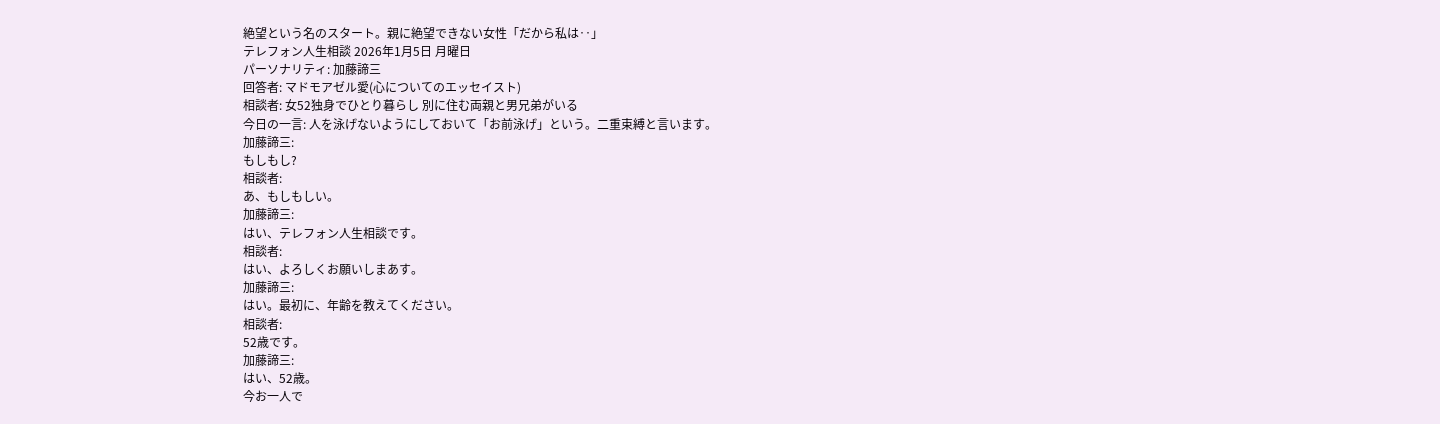絶望という名のスタート。親に絶望できない女性「だから私は‥」
テレフォン人生相談 2026年1月5日 月曜日
パーソナリティ: 加藤諦三
回答者: マドモアゼル愛(心についてのエッセイスト)
相談者: 女52独身でひとり暮らし 別に住む両親と男兄弟がいる
今日の一言: 人を泳げないようにしておいて「お前泳げ」という。二重束縛と言います。
加藤諦三:
もしもし?
相談者:
あ、もしもしい。
加藤諦三:
はい、テレフォン人生相談です。
相談者:
はい、よろしくお願いしまあす。
加藤諦三:
はい。最初に、年齢を教えてください。
相談者:
52歳です。
加藤諦三:
はい、52歳。
今お一人で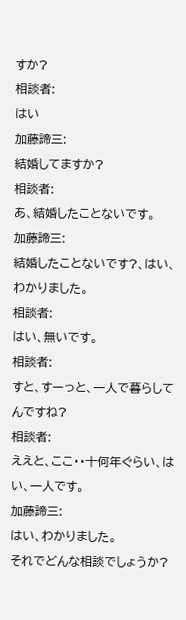すか?
相談者:
はい
加藤諦三:
結婚してますか?
相談者:
あ、結婚したことないです。
加藤諦三:
結婚したことないです?、はい、わかりました。
相談者:
はい、無いです。
相談者:
すと、すーっと、一人で暮らしてんですね?
相談者:
ええと、ここ・・十何年ぐらい、はい、一人です。
加藤諦三:
はい、わかりました。
それでどんな相談でしょうか?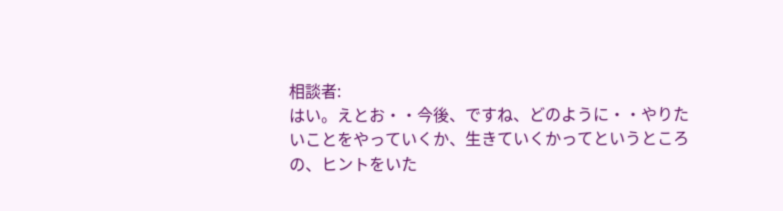相談者:
はい。えとお・・今後、ですね、どのように・・やりたいことをやっていくか、生きていくかってというところの、ヒントをいた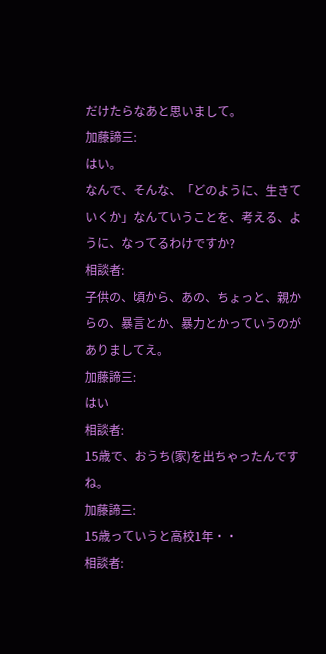だけたらなあと思いまして。
加藤諦三:
はい。
なんで、そんな、「どのように、生きていくか」なんていうことを、考える、ように、なってるわけですか?
相談者:
子供の、頃から、あの、ちょっと、親からの、暴言とか、暴力とかっていうのがありましてえ。
加藤諦三:
はい
相談者:
15歳で、おうち(家)を出ちゃったんですね。
加藤諦三:
15歳っていうと高校1年・・
相談者: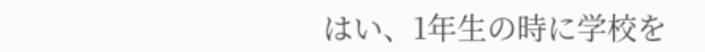はい、1年生の時に学校を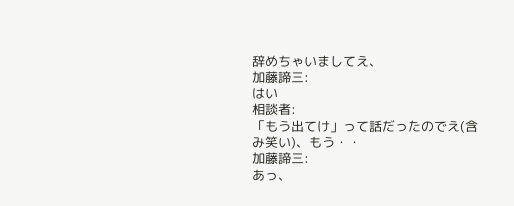辞めちゃいましてえ、
加藤諦三:
はい
相談者:
「もう出てけ」って話だったのでえ(含み笑い)、もう・・
加藤諦三:
あっ、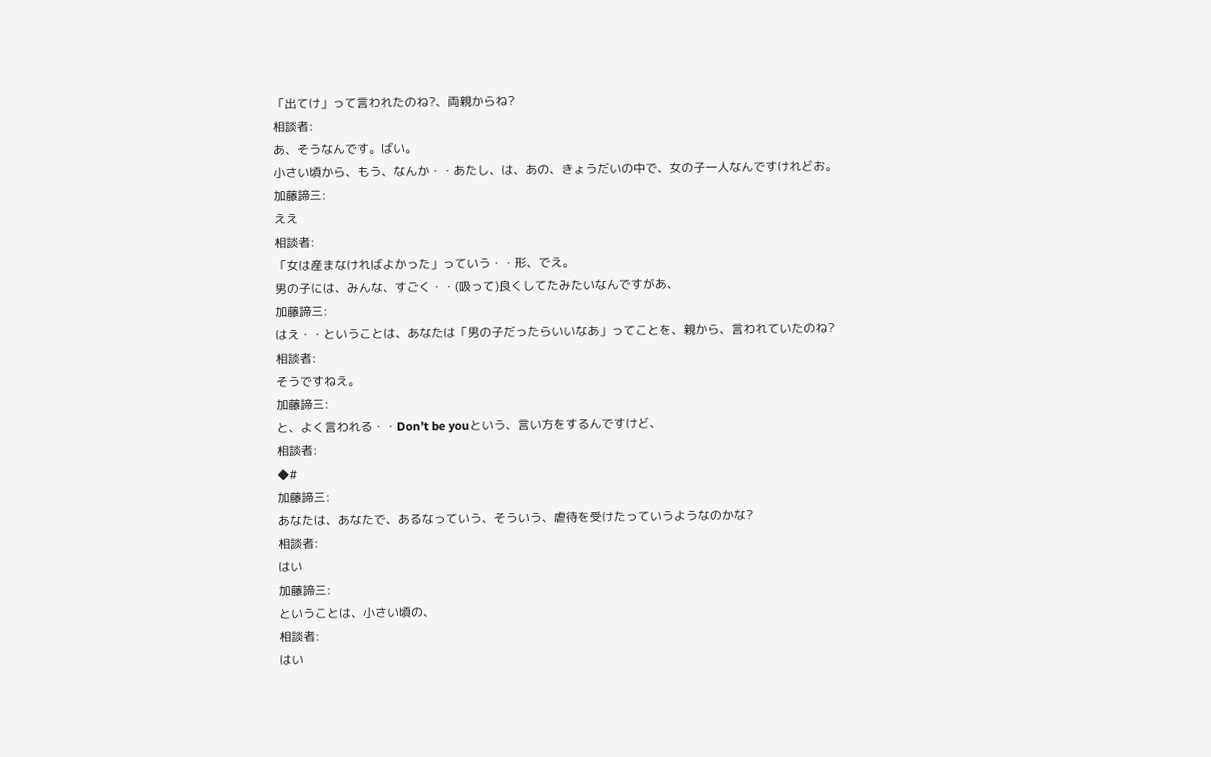「出てけ」って言われたのね?、両親からね?
相談者:
あ、そうなんです。ばい。
小さい頃から、もう、なんか・・あたし、は、あの、きょうだいの中で、女の子一人なんですけれどお。
加藤諦三:
ええ
相談者:
「女は産まなければよかった」っていう・・形、でえ。
男の子には、みんな、すごく・・(吸って)良くしてたみたいなんですがあ、
加藤諦三:
はえ・・ということは、あなたは「男の子だったらいいなあ」ってことを、親から、言われていたのね?
相談者:
そうですねえ。
加藤諦三:
と、よく言われる・・Don’t be youという、言い方をするんですけど、
相談者:
◆#
加藤諦三:
あなたは、あなたで、あるなっていう、そういう、虐待を受けたっていうようなのかな?
相談者:
はい
加藤諦三:
ということは、小さい頃の、
相談者:
はい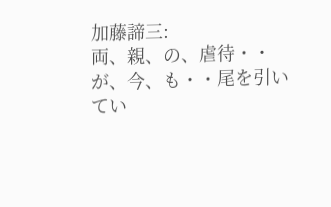加藤諦三:
両、親、の、虐待・・が、今、も・・尾を引いてい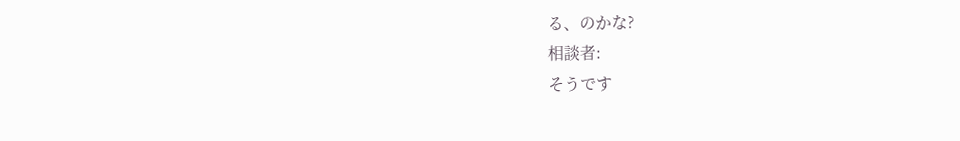る、のかな?
相談者:
そうです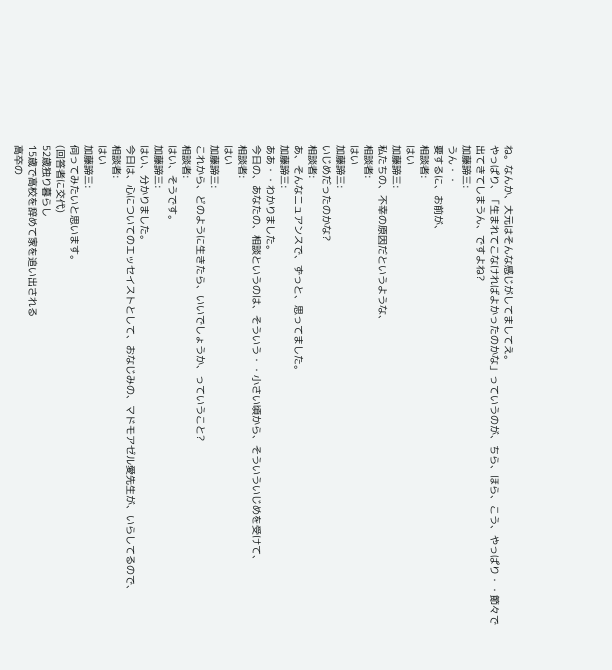ね。なんか、大元はそんな感じがしてましてえ。
やっぱり、「生まれてこなければよかったのかな」っていうのが、ちら、ほら、こう、やっぱり・・節々で出てきてしまうん、ですよね?
加藤諦三:
うん・・
要するに、お前が、
相談者:
はい
加藤諦三:
私たちの、不幸の原因だというような、
相談者:
はい
加藤諦三:
いじめだったのかな?
相談者:
あ、そんなニュアンスで、ずっと、思ってました。
加藤諦三:
ああ・・わかりました。
今日の、あなたの、相談というのは、そういう・・小さい頃から、そういういじめを受けて、
相談者:
はい
加藤諦三:
これから、どのように生きたら、いいでしょうか、っていうこと?
相談者:
はい、そうです。
加藤諦三:
はい、分かりました。
今日は、心についてのエッセイストとして、おなじみの、マドモアゼル愛先生が、いらしてるので、
相談者:
はい
加藤諦三:
伺ってみたいと思います。
(回答者に交代)
52歳独り暮らし
15歳で高校を辞めて家を追い出される
高卒の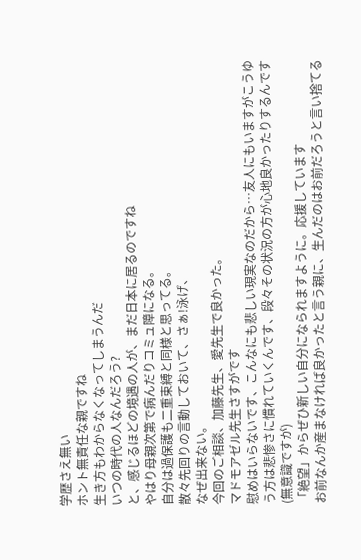学歴さえ無い
ホント無責任な親ですね
生き方もわからなくなってしまうんだ
いつの時代の人なんだろう?
と、感じるほどの境遇の人が、まだ日本に居るのですね
やはり母親次第で病んだりコミュ障になる。
自分は過保護も二重束縛と同様と思ってる。
散々先回りの言動しておいて、さぁ!泳げ、
なぜ出来ない。
今回のご相談、加藤先生、愛先生で良かった。
マドモアゼル先生さすがです
慰めはいらないです、こんなにも悲しい現実なのだから…友人にもいますがこうゆう方は悲惨さに慣れていくんです、段々その状況の方が心地良かったりするんです(無意識ですが)
「絶望」からぜひ新しい自分になられますように。応援しています
お前なんか産まなければ良かったと言う親に、生んだのはお前だろうと言い捨てる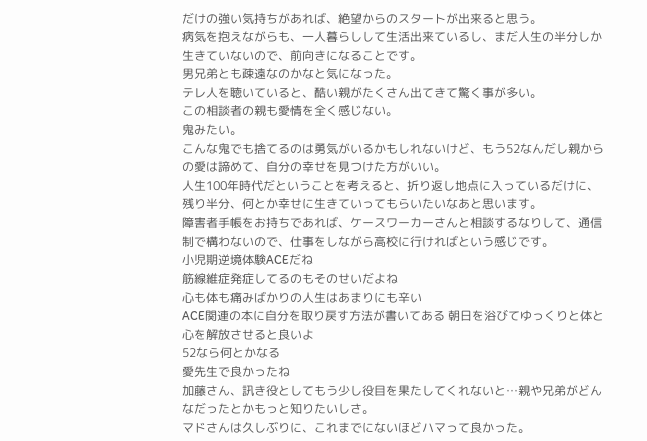だけの強い気持ちがあれば、絶望からのスタートが出来ると思う。
病気を抱えながらも、一人暮らしして生活出来ているし、まだ人生の半分しか生きていないので、前向きになることです。
男兄弟とも疎遠なのかなと気になった。
テレ人を聴いていると、酷い親がたくさん出てきて驚く事が多い。
この相談者の親も愛情を全く感じない。
鬼みたい。
こんな鬼でも捨てるのは勇気がいるかもしれないけど、もう52なんだし親からの愛は諦めて、自分の幸せを見つけた方がいい。
人生100年時代だということを考えると、折り返し地点に入っているだけに、残り半分、何とか幸せに生きていってもらいたいなあと思います。
障害者手帳をお持ちであれば、ケースワーカーさんと相談するなりして、通信制で構わないので、仕事をしながら高校に行ければという感じです。
小児期逆境体験ACEだね
筋線維症発症してるのもそのせいだよね
心も体も痛みばかりの人生はあまりにも辛い
ACE関連の本に自分を取り戻す方法が書いてある 朝日を浴びてゆっくりと体と心を解放させると良いよ
52なら何とかなる
愛先生で良かったね
加藤さん、訊き役としてもう少し役目を果たしてくれないと…親や兄弟がどんなだったとかもっと知りたいしさ。
マドさんは久しぶりに、これまでにないほどハマって良かった。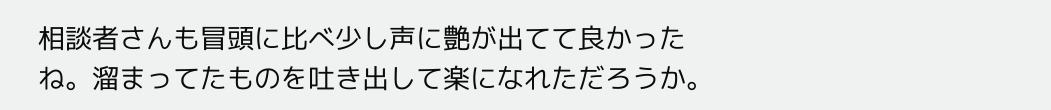相談者さんも冒頭に比べ少し声に艶が出てて良かったね。溜まってたものを吐き出して楽になれただろうか。